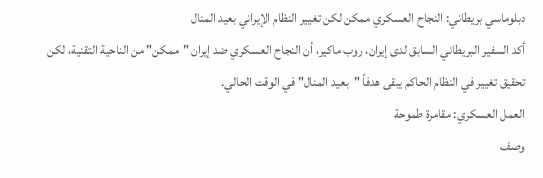دبلوماسي بريطاني: النجاح العسكري ممكن لكن تغيير النظام الإيراني بعيد المنال
أكد السفير البريطاني السابق لدى إيران، روب ماكير، أن النجاح العسكري ضد إيران "ممكن" من الناحية التقنية، لكن تحقيق تغيير في النظام الحاكم يبقى هدفاً "بعيد المنال" في الوقت الحالي.
العمل العسكري: مقامرة طموحة
وصف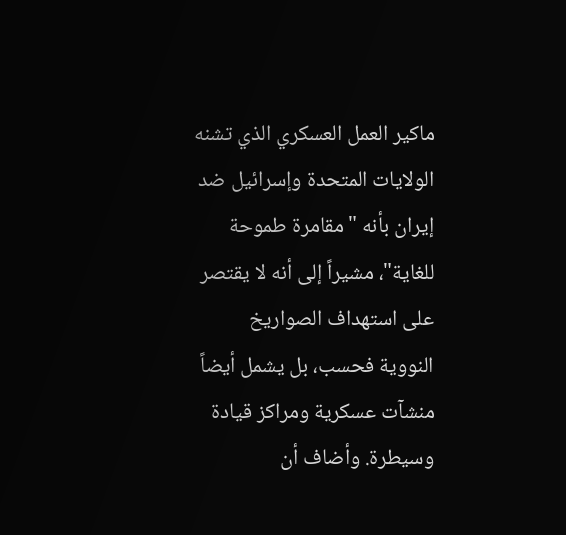ماكير العمل العسكري الذي تشنه الولايات المتحدة وإسرائيل ضد إيران بأنه "مقامرة طموحة للغاية"، مشيراً إلى أنه لا يقتصر على استهداف الصواريخ النووية فحسب، بل يشمل أيضاً منشآت عسكرية ومراكز قيادة وسيطرة. وأضاف أن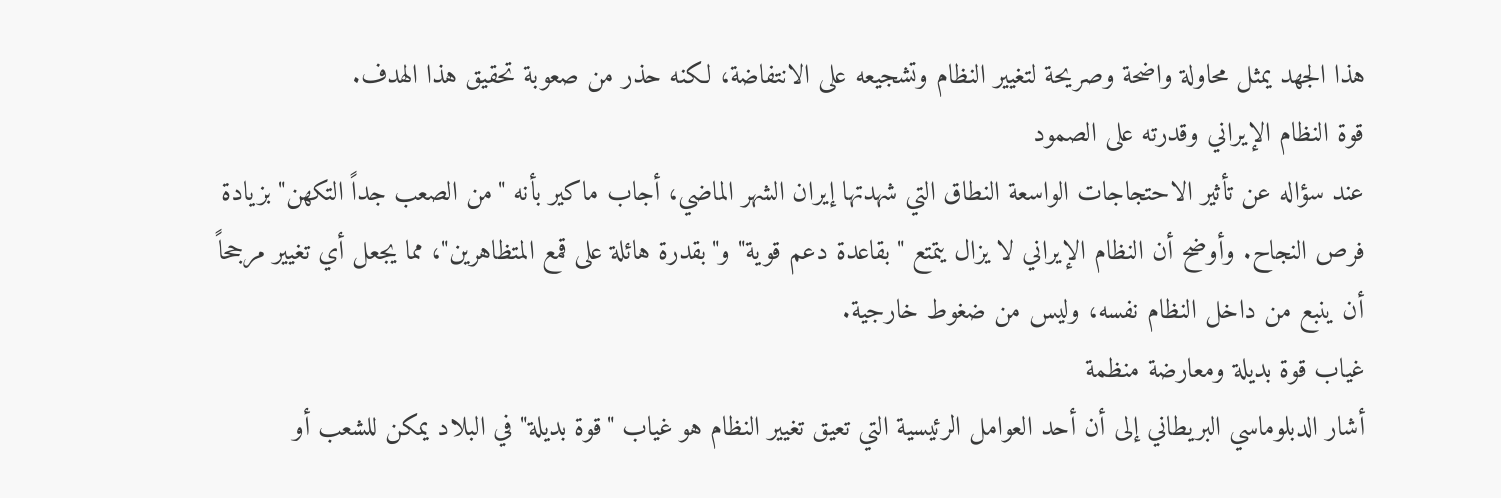هذا الجهد يمثل محاولة واضحة وصريحة لتغيير النظام وتشجيعه على الانتفاضة، لكنه حذر من صعوبة تحقيق هذا الهدف.
قوة النظام الإيراني وقدرته على الصمود
عند سؤاله عن تأثير الاحتجاجات الواسعة النطاق التي شهدتها إيران الشهر الماضي، أجاب ماكير بأنه "من الصعب جداً التكهن" بزيادة فرص النجاح. وأوضح أن النظام الإيراني لا يزال يتمتع "بقاعدة دعم قوية" و"بقدرة هائلة على قمع المتظاهرين"، مما يجعل أي تغيير مرجحاً أن ينبع من داخل النظام نفسه، وليس من ضغوط خارجية.
غياب قوة بديلة ومعارضة منظمة
أشار الدبلوماسي البريطاني إلى أن أحد العوامل الرئيسية التي تعيق تغيير النظام هو غياب "قوة بديلة" في البلاد يمكن للشعب أو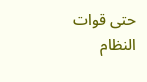حتى قوات النظام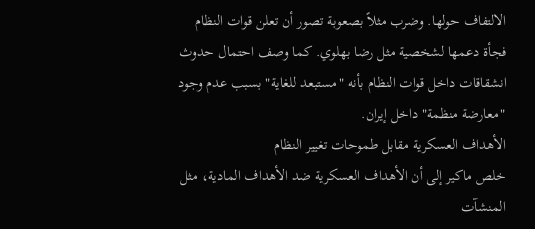الالتفاف حولها. وضرب مثلاً بصعوبة تصور أن تعلن قوات النظام فجأة دعمها لشخصية مثل رضا بهلوي. كما وصف احتمال حدوث انشقاقات داخل قوات النظام بأنه "مستبعد للغاية" بسبب عدم وجود "معارضة منظمة" داخل إيران.
الأهداف العسكرية مقابل طموحات تغيير النظام
خلص ماكير إلى أن الأهداف العسكرية ضد الأهداف المادية، مثل المنشآت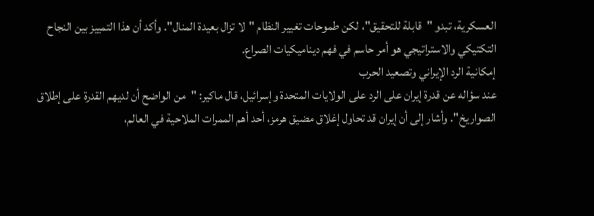العسكرية، تبدو "قابلة للتحقيق"، لكن طموحات تغيير النظام "لا تزال بعيدة المنال". وأكد أن هذا التمييز بين النجاح التكتيكي والاستراتيجي هو أمر حاسم في فهم ديناميكيات الصراع.
إمكانية الرد الإيراني وتصعيد الحرب
عند سؤاله عن قدرة إيران على الرد على الولايات المتحدة وإسرائيل، قال ماكير: "من الواضح أن لديهم القدرة على إطلاق الصواريخ". وأشار إلى أن إيران قد تحاول إغلاق مضيق هرمز، أحد أهم الممرات الملاحية في العالم،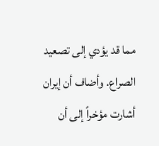مما قد يؤدي إلى تصعيد الصراع. وأضاف أن إيران أشارت مؤخراً إلى أن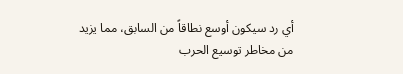أي رد سيكون أوسع نطاقاً من السابق، مما يزيد من مخاطر توسيع الحرب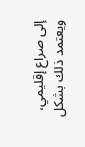إلى صراع إقليمي، ويعتمد ذلك بشكل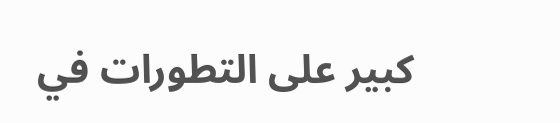كبير على التطورات في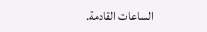الساعات القادمة.